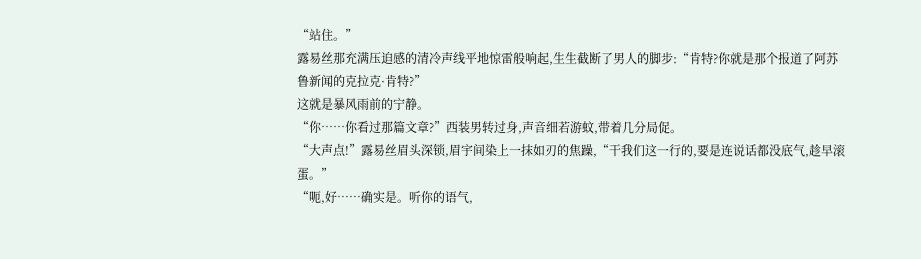“站住。”
露易丝那充满压迫感的清冷声线平地惊雷般响起,生生截断了男人的脚步:“肯特?你就是那个报道了阿苏鲁新闻的克拉克·肯特?”
这就是暴风雨前的宁静。
“你……你看过那篇文章?”西装男转过身,声音细若游蚊,带着几分局促。
“大声点!”露易丝眉头深锁,眉宇间染上一抹如刃的焦躁,“干我们这一行的,要是连说话都没底气,趁早滚蛋。”
“呃,好……确实是。听你的语气,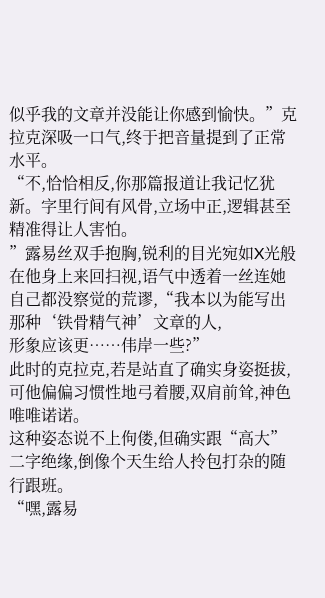似乎我的文章并没能让你感到愉快。”克拉克深吸一口气,终于把音量提到了正常水平。
“不,恰恰相反,你那篇报道让我记忆犹新。字里行间有风骨,立场中正,逻辑甚至精准得让人害怕。
”露易丝双手抱胸,锐利的目光宛如X光般在他身上来回扫视,语气中透着一丝连她自己都没察觉的荒谬,“我本以为能写出那种‘铁骨精气神’文章的人,
形象应该更……伟岸一些?”
此时的克拉克,若是站直了确实身姿挺拔,可他偏偏习惯性地弓着腰,双肩前耸,神色唯唯诺诺。
这种姿态说不上佝偻,但确实跟“高大”二字绝缘,倒像个天生给人拎包打杂的随行跟班。
“嘿,露易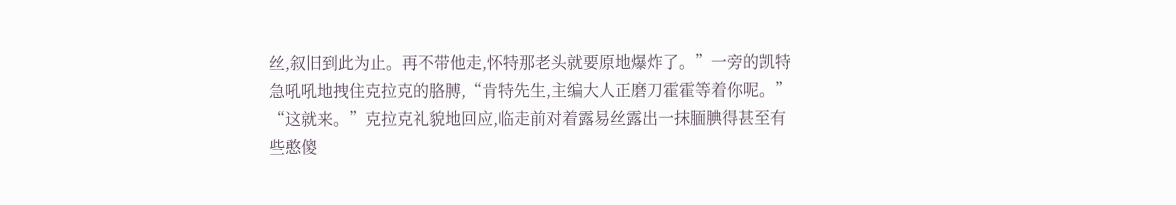丝,叙旧到此为止。再不带他走,怀特那老头就要原地爆炸了。”一旁的凯特急吼吼地拽住克拉克的胳膊,“肯特先生,主编大人正磨刀霍霍等着你呢。”
“这就来。”克拉克礼貌地回应,临走前对着露易丝露出一抹腼腆得甚至有些憨傻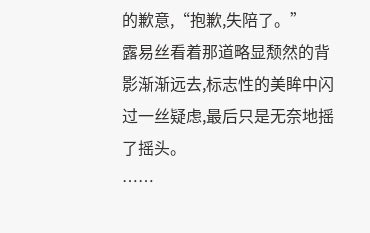的歉意,“抱歉,失陪了。”
露易丝看着那道略显颓然的背影渐渐远去,标志性的美眸中闪过一丝疑虑,最后只是无奈地摇了摇头。
……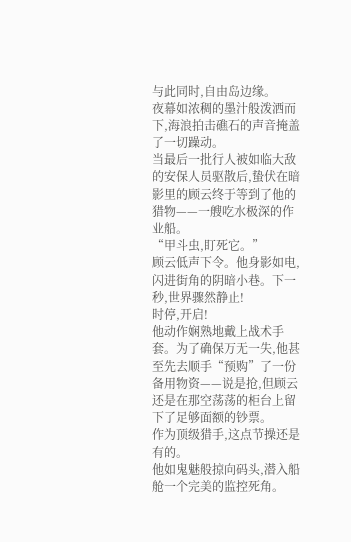与此同时,自由岛边缘。
夜幕如浓稠的墨汁般泼洒而下,海浪拍击礁石的声音掩盖了一切躁动。
当最后一批行人被如临大敌的安保人员驱散后,蛰伏在暗影里的顾云终于等到了他的猎物——一艘吃水极深的作业船。
“甲斗虫,盯死它。”
顾云低声下令。他身影如电,闪进街角的阴暗小巷。下一秒,世界骤然静止!
时停,开启!
他动作娴熟地戴上战术手套。为了确保万无一失,他甚至先去顺手“预购”了一份备用物资——说是抢,但顾云还是在那空荡荡的柜台上留下了足够面额的钞票。
作为顶级猎手,这点节操还是有的。
他如鬼魅般掠向码头,潜入船舱一个完美的监控死角。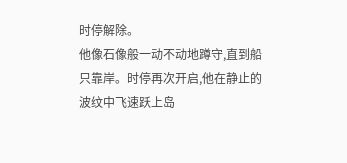时停解除。
他像石像般一动不动地蹲守,直到船只靠岸。时停再次开启,他在静止的波纹中飞速跃上岛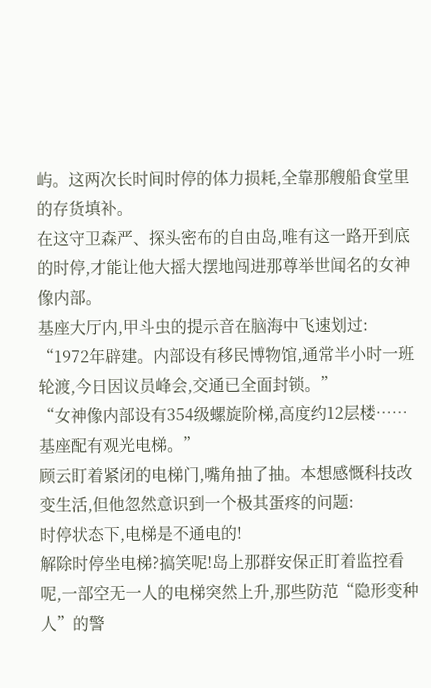屿。这两次长时间时停的体力损耗,全靠那艘船食堂里的存货填补。
在这守卫森严、探头密布的自由岛,唯有这一路开到底的时停,才能让他大摇大摆地闯进那尊举世闻名的女神像内部。
基座大厅内,甲斗虫的提示音在脑海中飞速划过:
“1972年辟建。内部设有移民博物馆,通常半小时一班轮渡,今日因议员峰会,交通已全面封锁。”
“女神像内部设有354级螺旋阶梯,高度约12层楼……基座配有观光电梯。”
顾云盯着紧闭的电梯门,嘴角抽了抽。本想感慨科技改变生活,但他忽然意识到一个极其蛋疼的问题:
时停状态下,电梯是不通电的!
解除时停坐电梯?搞笑呢!岛上那群安保正盯着监控看呢,一部空无一人的电梯突然上升,那些防范“隐形变种人”的警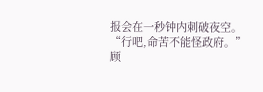报会在一秒钟内刺破夜空。
“行吧,命苦不能怪政府。”顾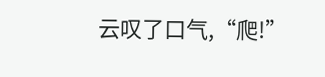云叹了口气,“爬!”